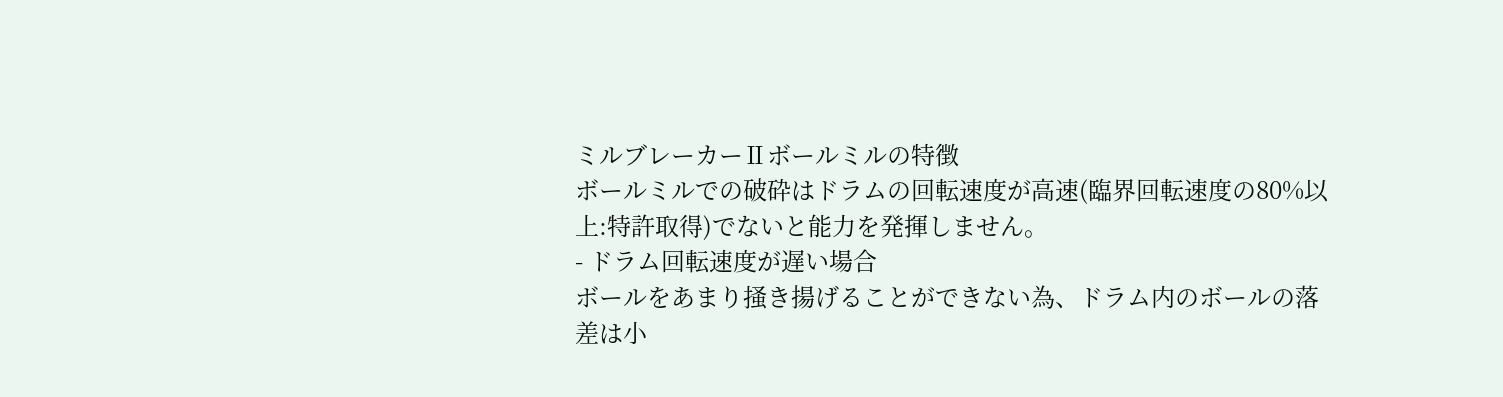ミルブレーカーⅡボールミルの特徴
ボールミルでの破砕はドラムの回転速度が高速(臨界回転速度の80%以上:特許取得)でないと能力を発揮しません。
- ドラム回転速度が遅い場合
ボールをあまり掻き揚げることができない為、ドラム内のボールの落差は小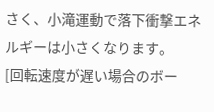さく、小滝運動で落下衝撃エネルギーは小さくなります。
[回転速度が遅い場合のボー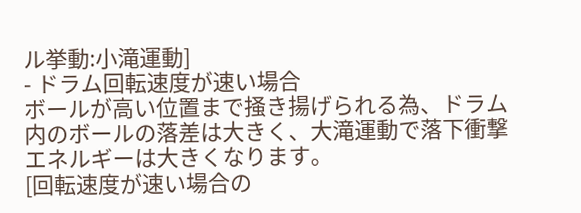ル挙動:小滝運動]
- ドラム回転速度が速い場合
ボールが高い位置まで掻き揚げられる為、ドラム内のボールの落差は大きく、大滝運動で落下衝撃エネルギーは大きくなります。
[回転速度が速い場合の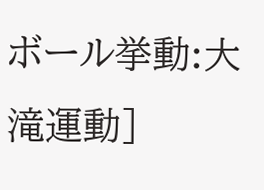ボール挙動:大滝運動]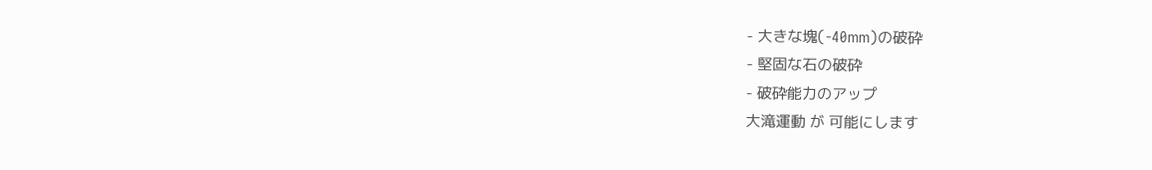- 大きな塊(-40mm)の破砕
- 堅固な石の破砕
- 破砕能力のアップ
大滝運動 が 可能にします